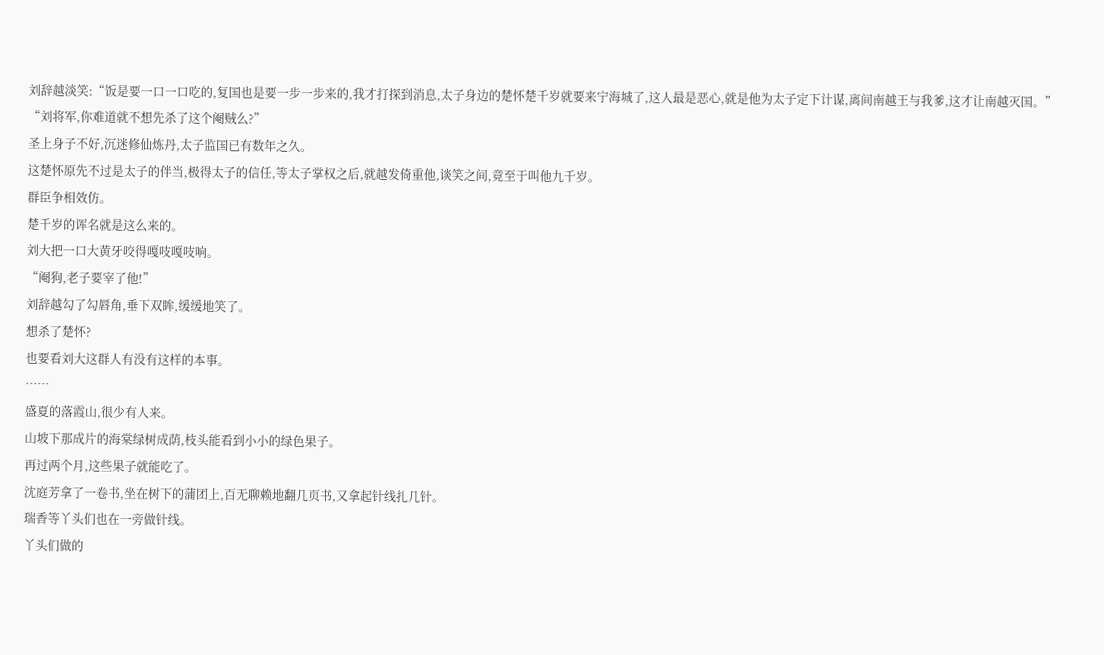刘辞越淡笑:“饭是要一口一口吃的,复国也是要一步一步来的,我才打探到消息,太子身边的楚怀楚千岁就要来宁海城了,这人最是恶心,就是他为太子定下计谋,离间南越王与我爹,这才让南越灭国。”
“刘将军,你难道就不想先杀了这个阉贼么?”
圣上身子不好,沉迷修仙炼丹,太子监国已有数年之久。
这楚怀原先不过是太子的伴当,极得太子的信任,等太子掌权之后,就越发倚重他,谈笑之间,竟至于叫他九千岁。
群臣争相效仿。
楚千岁的诨名就是这么来的。
刘大把一口大黄牙咬得嘎吱嘎吱响。
“阉狗,老子要宰了他!”
刘辞越勾了勾唇角,垂下双眸,缓缓地笑了。
想杀了楚怀?
也要看刘大这群人有没有这样的本事。
……
盛夏的落霞山,很少有人来。
山坡下那成片的海棠绿树成荫,枝头能看到小小的绿色果子。
再过两个月,这些果子就能吃了。
沈庭芳拿了一卷书,坐在树下的蒲团上,百无聊赖地翻几页书,又拿起针线扎几针。
瑞香等丫头们也在一旁做针线。
丫头们做的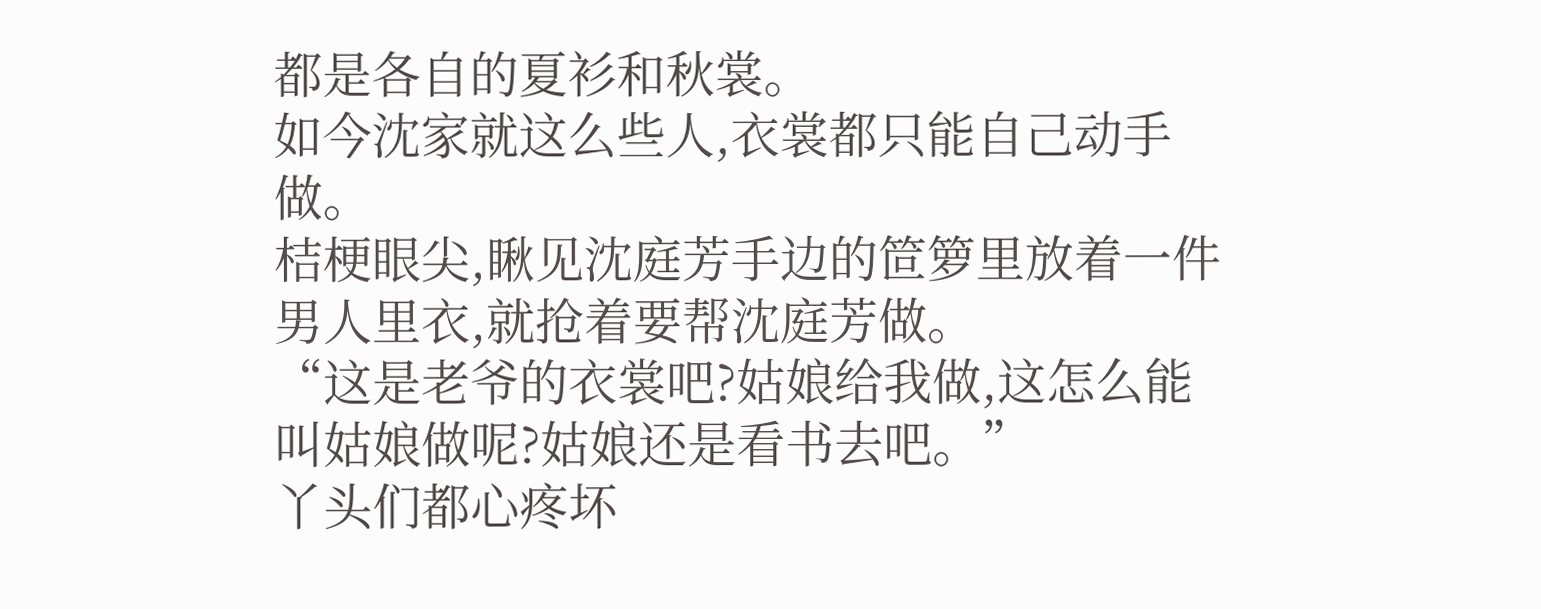都是各自的夏衫和秋裳。
如今沈家就这么些人,衣裳都只能自己动手做。
桔梗眼尖,瞅见沈庭芳手边的笸箩里放着一件男人里衣,就抢着要帮沈庭芳做。
“这是老爷的衣裳吧?姑娘给我做,这怎么能叫姑娘做呢?姑娘还是看书去吧。”
丫头们都心疼坏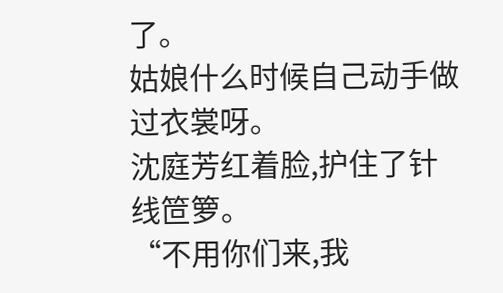了。
姑娘什么时候自己动手做过衣裳呀。
沈庭芳红着脸,护住了针线笸箩。
“不用你们来,我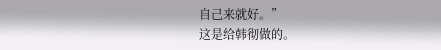自己来就好。”
这是给韩彻做的。